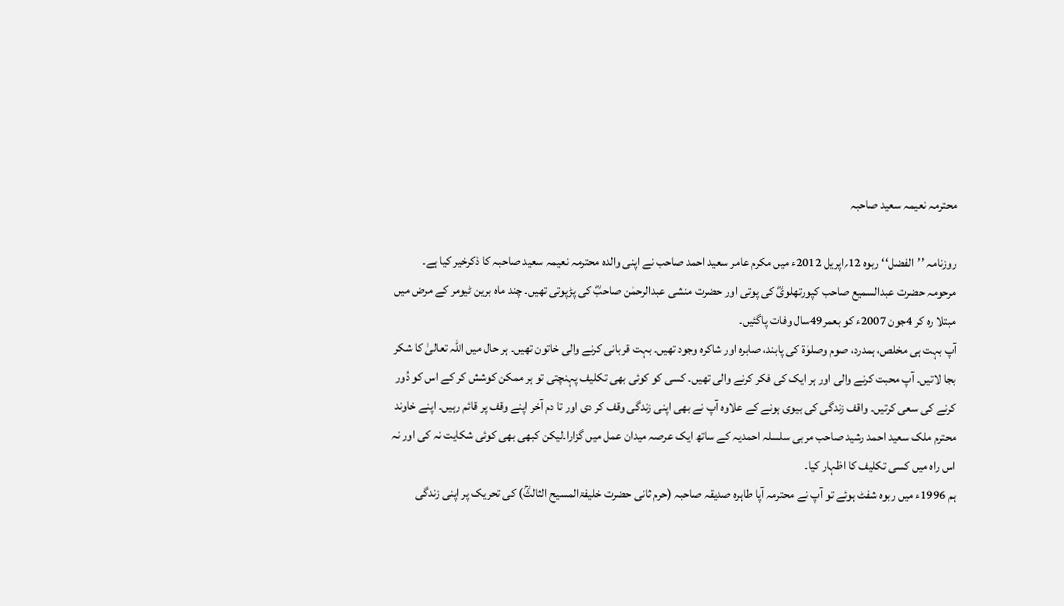محترمہ نعیمہ سعید صاحبہ

روزنامہ ’’الفضل‘‘ ربوہ 12؍اپریل 2012ء میں مکرم عامر سعید احمد صاحب نے اپنی والدہ محترمہ نعیمہ سعید صاحبہ کا ذکرخیر کیا ہے۔ مرحومہ حضرت عبدالسمیع صاحب کپورتھلویؓ کی پوتی اور حضرت منشی عبدالرحمٰن صاحبؓ کی پڑپوتی تھیں۔ چند ماہ برین ٹیومر کے مرض میں مبتلا رہ کر 4جون 2007ء کو بعمر49سال وفات پاگئیں۔
آپ بہت ہی مخلص، ہمدرد، صوم وصلوٰۃ کی پابند، صابرہ اور شاکرہ وجود تھیں۔ بہت قربانی کرنے والی خاتون تھیں۔ ہر حال میں اللہ تعالیٰ کا شکر بجا لاتیں۔ آپ محبت کرنے والی اور ہر ایک کی فکر کرنے والی تھیں۔ کسی کو کوئی بھی تکلیف پہنچتی تو ہر ممکن کوشش کر کے اس کو دُور کرنے کی سعی کرتیں۔ واقف زندگی کی بیوی ہونے کے علاوہ آپ نے بھی اپنی زندگی وقف کر دی اور تا دم آخر اپنے وقف پر قائم رہیں۔ اپنے خاوند محترم ملک سعید احمد رشید صاحب مربی سلسلہ احمدیہ کے ساتھ ایک عرصہ میدان عمل میں گزارا۔لیکن کبھی بھی کوئی شکایت نہ کی اور نہ اس راہ میں کسی تکلیف کا اظہار کیا۔
ہم 1996ء میں ربوہ شفٹ ہوئے تو آپ نے محترمہ آپا طاہرہ صدیقہ صاحبہ (حرم ثانی حضرت خلیفۃالمسیح الثالثؒ) کی تحریک پر اپنی زندگی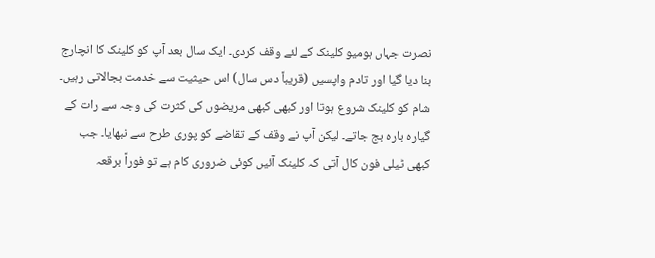نصرت جہاں ہومیو کلینک کے لئے وقف کردی۔ ایک سال بعد آپ کو کلینک کا انچارج بنا دیا گیا اور تادم واپسیں (قریباً دس سال) اس حیثیت سے خدمت بجالاتی رہیں۔ شام کو کلینک شروع ہوتا اور کبھی کبھی مریضوں کی کثرت کی وجہ سے رات کے گیارہ بارہ بج جاتے۔ لیکن آپ نے وقف کے تقاضے کو پوری طرح سے نبھایا۔ جب کبھی ٹیلی فون کال آتی کہ کلینک آئیں کوئی ضروری کام ہے تو فوراً برقعہ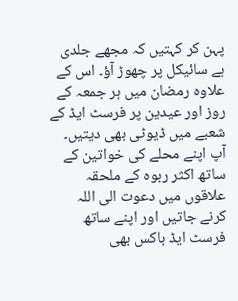پہن کر کہتیں کہ مجھے جلدی ہے سائیکل پر چھوڑ آؤ۔ اس کے علاوہ رمضان میں ہر جمعہ کے روز اور عیدین پر فرسٹ ایڈ کے شعبے میں ڈیوٹی بھی دیتیں۔ آپ اپنے محلے کی خواتین کے ساتھ اکثر ربوہ کے ملحقہ علاقوں میں دعوت الی اللہ کرنے جاتیں اور اپنے ساتھ فرسٹ ایڈ باکس بھی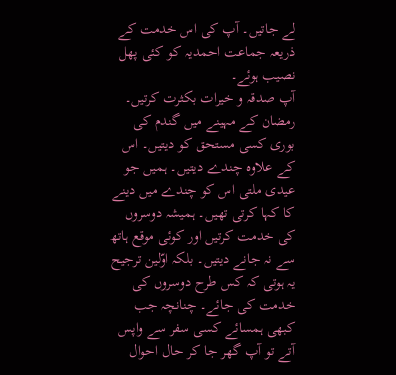لے جاتیں۔ آپ کی اس خدمت کے ذریعہ جماعت احمدیہ کو کئی پھل نصیب ہوئے۔
آپ صدقہ و خیرات بکثرت کرتیں۔ رمضان کے مہینے میں گندم کی بوری کسی مستحق کو دیتیں۔ اس کے علاوہ چندے دیتیں۔ ہمیں جو عیدی ملتی اس کو چندے میں دینے کا کہا کرتی تھیں۔ ہمیشہ دوسروں کی خدمت کرتیں اور کوئی موقع ہاتھ سے نہ جانے دیتیں۔ بلکہ اوّلین ترجیح یہ ہوتی کہ کس طرح دوسروں کی خدمت کی جائے۔ چنانچہ جب کبھی ہمسائے کسی سفر سے واپس آتے تو آپ گھر جا کر حال احوال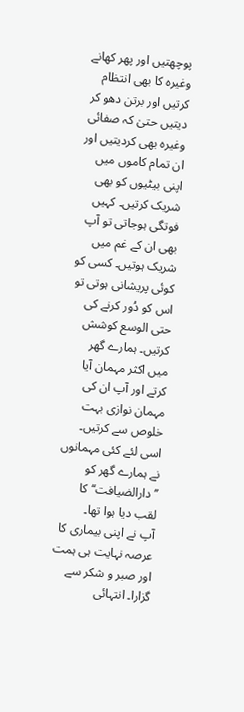پوچھتیں اور پھر کھانے وغیرہ کا بھی انتظام کرتیں اور برتن دھو کر دیتیں حتیٰ کہ صفائی وغیرہ بھی کردیتیں اور ان تمام کاموں میں اپنی بیٹیوں کو بھی شریک کرتیں۔ کہیں فوتگی ہوجاتی تو آپ بھی ان کے غم میں شریک ہوتیں۔ کسی کو کوئی پریشانی ہوتی تو اس کو دُور کرنے کی حتی الوسع کوشش کرتیں۔ ہمارے گھر میں اکثر مہمان آیا کرتے اور آپ ان کی مہمان نوازی بہت خلوص سے کرتیں۔ اسی لئے کئی مہمانوں نے ہمارے گھر کو ’’دارالضیافت‘‘ کا لقب دیا ہوا تھا۔
آپ نے اپنی بیماری کا عرصہ نہایت ہی ہمت اور صبر و شکر سے گزارا۔ انتہائی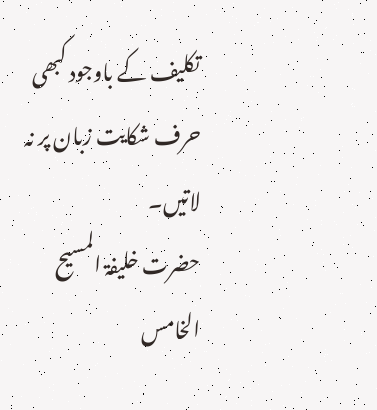تکلیف کے باوجود کبھی حرف شکایت زبان پر نہ لاتیں۔
حضرت خلیفۃ المسیح الخامس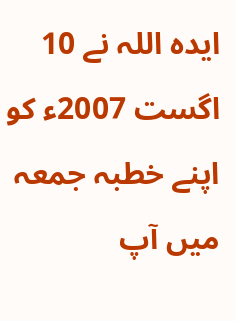ایدہ اللہ نے 10 اگست 2007ء کو اپنے خطبہ جمعہ میں آپ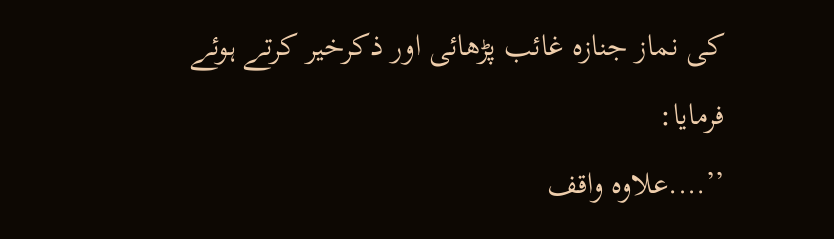کی نماز جنازہ غائب پڑھائی اور ذکرخیر کرتے ہوئے فرمایا:
’’….علاوہ واقف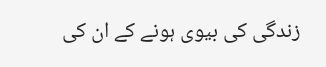زندگی کی بیوی ہونے کے ان کی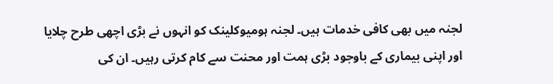لجنہ میں بھی کافی خدمات ہیں۔ لجنہ ہومیوکلینک کو انہوں نے بڑی اچھی طرح چلایا اور اپنی بیماری کے باوجود بڑی ہمت اور محنت سے کام کرتی رہیں۔ ان کی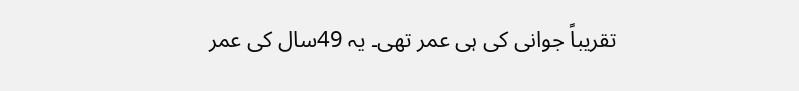تقریباً جوانی کی ہی عمر تھی۔ یہ 49سال کی عمر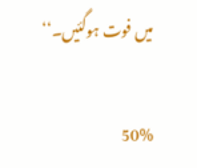میں فوت ہوگئیں۔‘‘

50%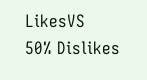LikesVS
50% Dislikes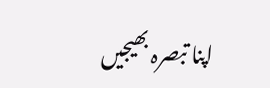اپنا تبصرہ بھیجیں